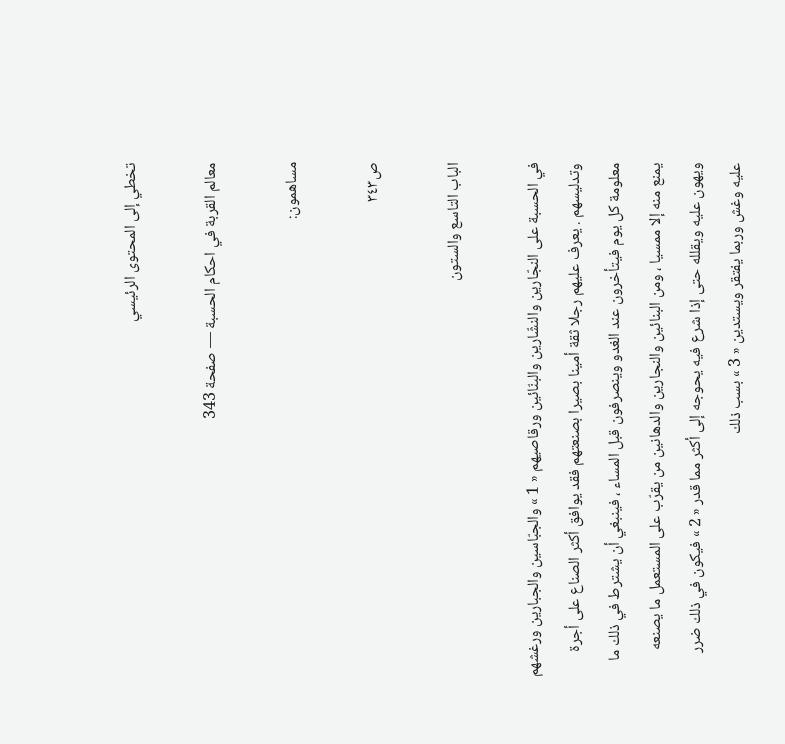تخطي إلى المحتوى الرئيسي

معالم القربة في احكام الحسبة — صفحة 343

مساهمون:

ص٣٤٣

الباب التاسع والستون

في الحسبة على النجّارين والنشّارين والبنّائين ورقاصيهم « 1 » والجبّاسين والجبارين ورغشهم وتدليسهم . يعرف عليهم رجلا ثقة أمينا بصيرا بصنعتهم فقد يوافق أكثر الصناع على أجرة معلومة كل يوم فيتأخرون عند الغدو وينصرفون قبل المساء ، فينبغي أن يشترط في ذلك ما يمنع منه إلا ممسيا ، ومن البنائين والنجارين والدهانين من يقرّب على المستعمل ما يصنعه ويهون عليه ويقلله حتى إذا شرع فيه يحوجه إلى أكثر مما قدر « 2 » فيكون في ذلك ضرر عليه وغش وربما يفتقر ويستدين « 3 » بسب ذلك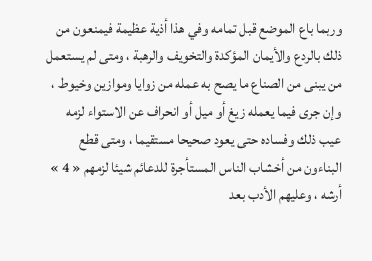وربما باع الموضع قبل تمامه وفي هذا أذية عظيمة فيمنعون من ذلك بالردع والأيمان المؤكدة والتخويف والرهبة ، ومتى لم يستعمل من يبنى من الصناع ما يصح به عمله من زوايا وموازين وخيوط ، وإن جرى فيما يعمله زيغ أو ميل أو انحراف عن الاستواء لزمه عيب ذلك وفساده حتى يعود صحيحا مستقيما ، ومتى قطع البناءون من أخشاب الناس المستأجرة للدعائم شيئا لزمهم « 4 » أرشه ، وعليهم الأدب بعد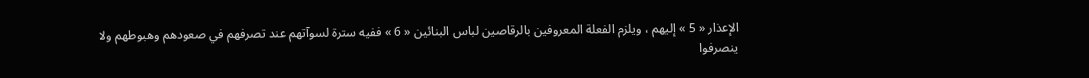الإعذار « 5 » إليهم ، ويلزم الفعلة المعروفين بالرقاصين لباس البنائين « 6 » ففيه سترة لسوآتهم عند تصرفهم في صعودهم وهبوطهم ولا ينصرفوا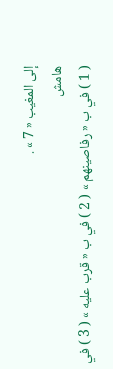إلى المغيب « 7 » .
هامش
( 1 ) في ب « رفاصينهم » ( 2 ) في ب « قرب عليه » ( 3 ) في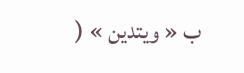ب « ويتدين » (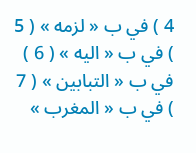4 ) في ب « لزمه » ( 5 ) في ب « اليه » ( 6 ) في ب « التبابين » ( 7 ) في ب « المغرب »